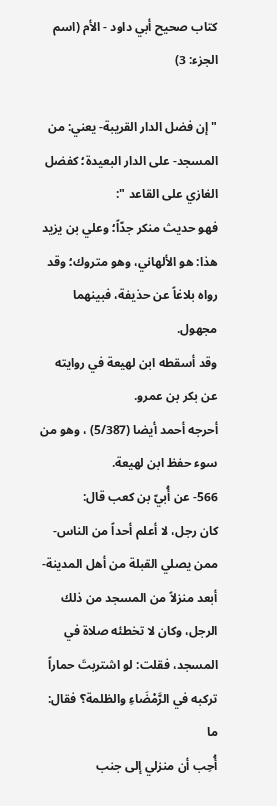كتاب صحيح أبي داود - الأم (اسم الجزء: 3)

" إن فضل الدار القريبة- يعني: من المسجد- على الدار البعيدة؛ كفضل
الغازي على القاعد ":
فهو حديث منكر جدّاً؛ وعلي بن يزيد هذا: هو الألهاني، وهو متروك؛ وقد
رواه بلاغاً عن حذيفة، فبينهما مجهول.
وقد أسقطه ابن لهيعة في روايته عن بكر بن عمرو.
أحرجه أحمد أيضا (5/387) ، وهو من سوء حفظ ابن لهيعة.
566- عن أُبيّ بن كعب قال:
كان رجل، لا أعلم أحداً من الناس- ممن يصلي القبلة من أهل المدينة-
أبعد منزلاً من المسجد من ذلك الرجل، وكان لا تخطئه صلاة في
المسجد، فقلت: لو اشتربتَ حماراً تركبه في الرَّمْضَاءِ والظلمة؟ فقال: ما
أُحِب أن منزلي إلى جنب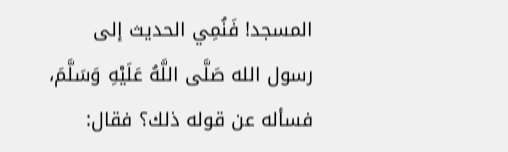المسجد! فَنُمِي الحديث إلى رسول الله صَلَّى اللَّهُ عَلَيْهِ وَسَلَّمَ،
فسأله عن قوله ذلك؟ فقال: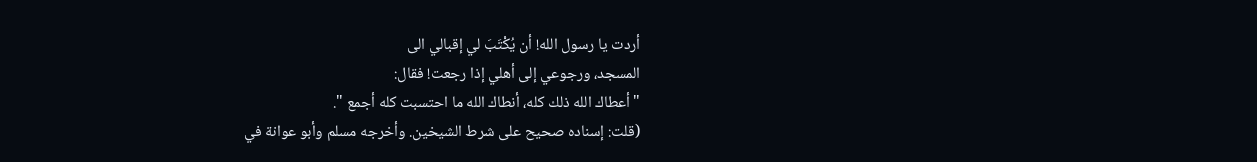أردت يا رسول الله! أن يُكْتَبَ لي إقبالي الى
المسجد، ورجوعي إلى أهلي إذا رجعت! فقال:
" أعطاك الله ذلك كله، أنطاك الله ما احتسبت كله أجمع ".
(قلت: إسناده صحيح على شرط الشيخين. وأخرجه مسلم وأبو عوانة في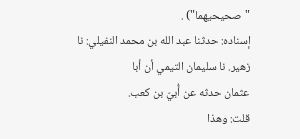"صحيحيهما") .
إسناده: حدثنا عبد الله بن محمد النفيلي: نا زهير. نا سليمان التيمي أن أبا
عثمان حدثه عن أُبيّ بن كعب.
قلت: وهذا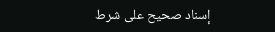إسناد صحيح على شرط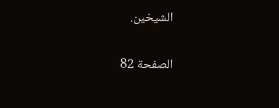الشيخين.

الصفحة 82